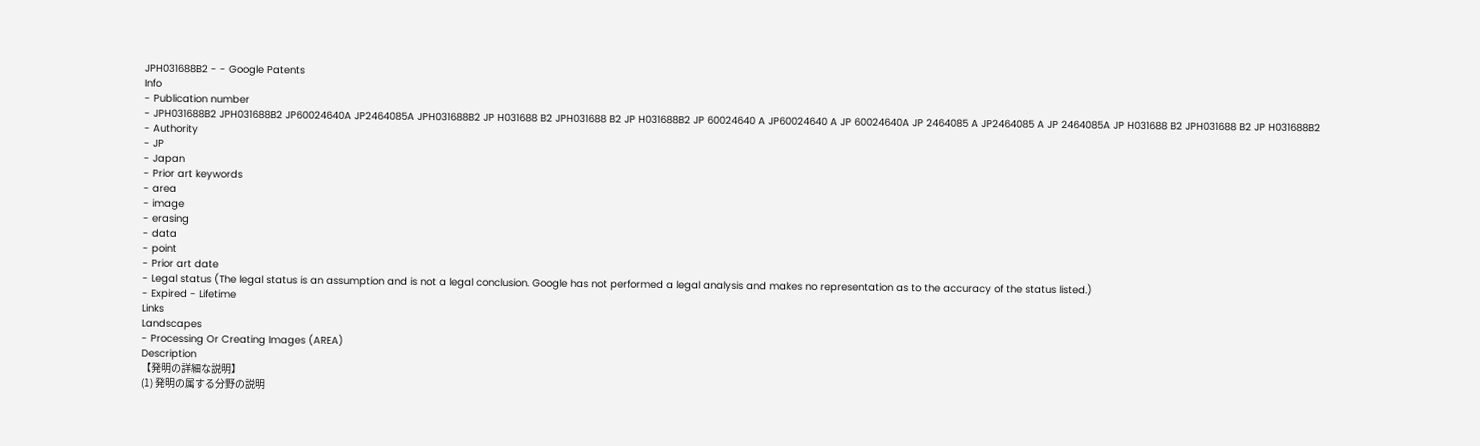JPH031688B2 - - Google Patents
Info
- Publication number
- JPH031688B2 JPH031688B2 JP60024640A JP2464085A JPH031688B2 JP H031688 B2 JPH031688 B2 JP H031688B2 JP 60024640 A JP60024640 A JP 60024640A JP 2464085 A JP2464085 A JP 2464085A JP H031688 B2 JPH031688 B2 JP H031688B2
- Authority
- JP
- Japan
- Prior art keywords
- area
- image
- erasing
- data
- point
- Prior art date
- Legal status (The legal status is an assumption and is not a legal conclusion. Google has not performed a legal analysis and makes no representation as to the accuracy of the status listed.)
- Expired - Lifetime
Links
Landscapes
- Processing Or Creating Images (AREA)
Description
【発明の詳細な説明】
(1) 発明の属する分野の説明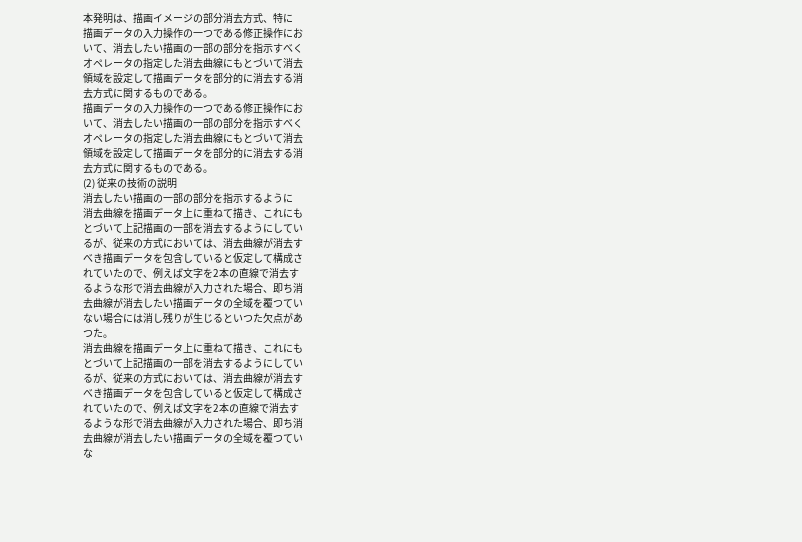本発明は、描画イメージの部分消去方式、特に
描画データの入力操作の一つである修正操作にお
いて、消去したい描画の一部の部分を指示すべく
オペレータの指定した消去曲線にもとづいて消去
領域を設定して描画データを部分的に消去する消
去方式に関するものである。
描画データの入力操作の一つである修正操作にお
いて、消去したい描画の一部の部分を指示すべく
オペレータの指定した消去曲線にもとづいて消去
領域を設定して描画データを部分的に消去する消
去方式に関するものである。
(2) 従来の技術の説明
消去したい描画の一部の部分を指示するように
消去曲線を描画データ上に重ねて描き、これにも
とづいて上記描画の一部を消去するようにしてい
るが、従来の方式においては、消去曲線が消去す
べき描画データを包含していると仮定して構成さ
れていたので、例えば文字を2本の直線で消去す
るような形で消去曲線が入力された場合、即ち消
去曲線が消去したい描画データの全域を覆つてい
ない場合には消し残りが生じるといつた欠点があ
つた。
消去曲線を描画データ上に重ねて描き、これにも
とづいて上記描画の一部を消去するようにしてい
るが、従来の方式においては、消去曲線が消去す
べき描画データを包含していると仮定して構成さ
れていたので、例えば文字を2本の直線で消去す
るような形で消去曲線が入力された場合、即ち消
去曲線が消去したい描画データの全域を覆つてい
な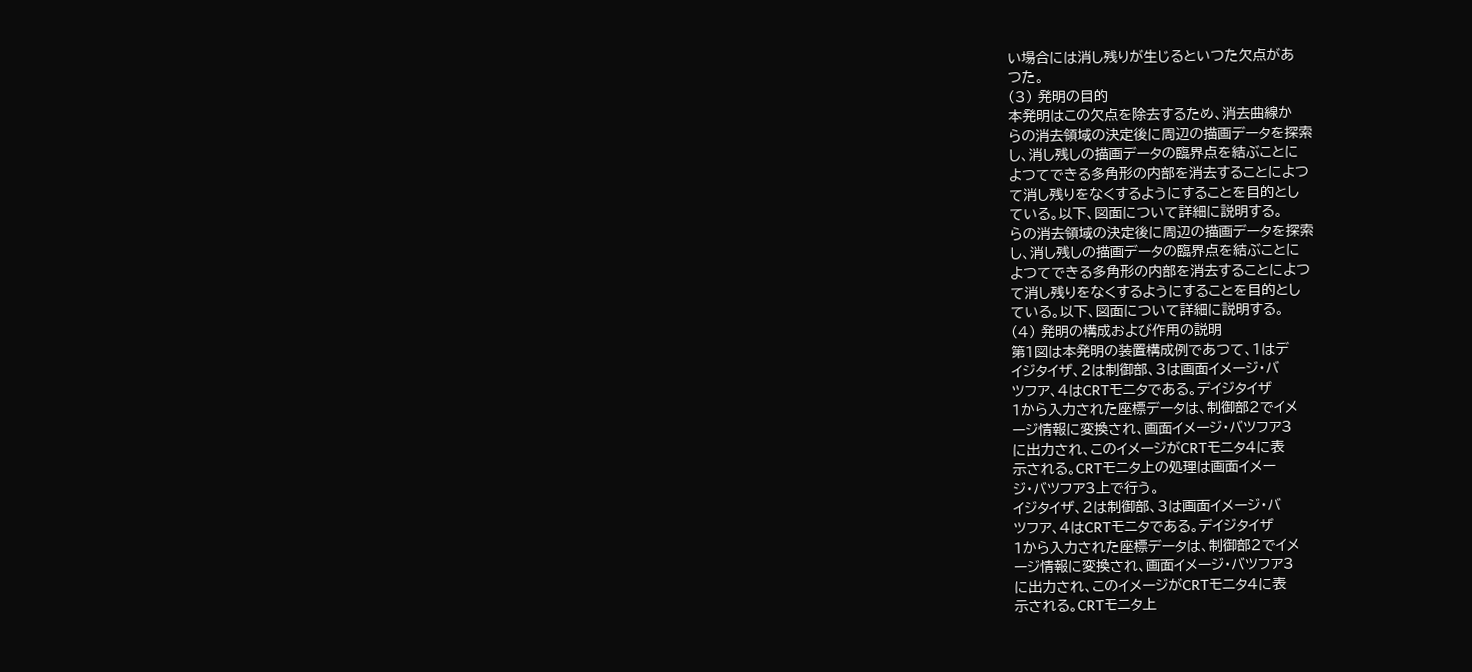い場合には消し残りが生じるといつた欠点があ
つた。
(3) 発明の目的
本発明はこの欠点を除去するため、消去曲線か
らの消去領域の決定後に周辺の描画データを探索
し、消し残しの描画データの臨界点を結ぶことに
よつてできる多角形の内部を消去することによつ
て消し残りをなくするようにすることを目的とし
ている。以下、図面について詳細に説明する。
らの消去領域の決定後に周辺の描画データを探索
し、消し残しの描画データの臨界点を結ぶことに
よつてできる多角形の内部を消去することによつ
て消し残りをなくするようにすることを目的とし
ている。以下、図面について詳細に説明する。
(4) 発明の構成および作用の説明
第1図は本発明の装置構成例であつて、1はデ
イジタイザ、2は制御部、3は画面イメージ・バ
ツフア、4はCRTモニタである。デイジタイザ
1から入力された座標データは、制御部2でイメ
ージ情報に変換され、画面イメージ・バツフア3
に出力され、このイメージがCRTモニタ4に表
示される。CRTモニタ上の処理は画面イメー
ジ・バツフア3上で行う。
イジタイザ、2は制御部、3は画面イメージ・バ
ツフア、4はCRTモニタである。デイジタイザ
1から入力された座標データは、制御部2でイメ
ージ情報に変換され、画面イメージ・バツフア3
に出力され、このイメージがCRTモニタ4に表
示される。CRTモニタ上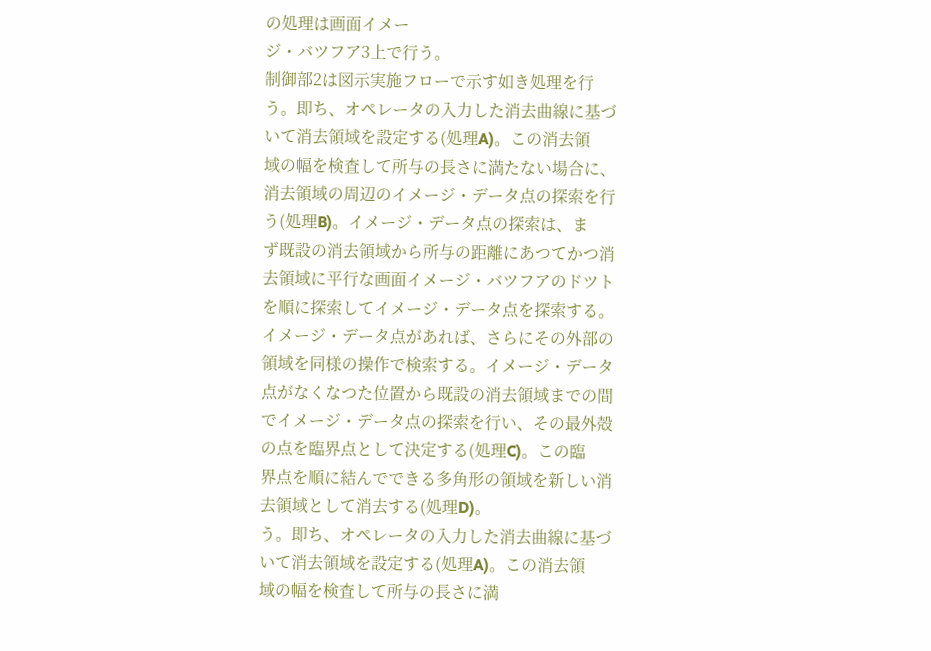の処理は画面イメー
ジ・バツフア3上で行う。
制御部2は図示実施フローで示す如き処理を行
う。即ち、オペレータの入力した消去曲線に基づ
いて消去領域を設定する(処理A)。この消去領
域の幅を検査して所与の長さに満たない場合に、
消去領域の周辺のイメージ・データ点の探索を行
う(処理B)。イメージ・データ点の探索は、ま
ず既設の消去領域から所与の距離にあつてかつ消
去領域に平行な画面イメージ・バツフアのドツト
を順に探索してイメージ・データ点を探索する。
イメージ・データ点があれば、さらにその外部の
領域を同様の操作で検索する。イメージ・データ
点がなくなつた位置から既設の消去領域までの間
でイメージ・データ点の探索を行い、その最外殻
の点を臨界点として決定する(処理C)。この臨
界点を順に結んでできる多角形の領域を新しい消
去領域として消去する(処理D)。
う。即ち、オペレータの入力した消去曲線に基づ
いて消去領域を設定する(処理A)。この消去領
域の幅を検査して所与の長さに満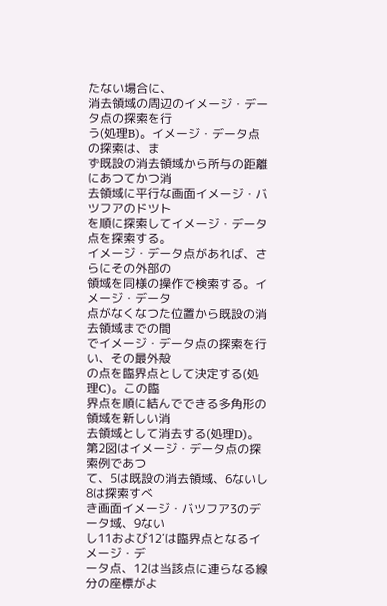たない場合に、
消去領域の周辺のイメージ・データ点の探索を行
う(処理B)。イメージ・データ点の探索は、ま
ず既設の消去領域から所与の距離にあつてかつ消
去領域に平行な画面イメージ・バツフアのドツト
を順に探索してイメージ・データ点を探索する。
イメージ・データ点があれば、さらにその外部の
領域を同様の操作で検索する。イメージ・データ
点がなくなつた位置から既設の消去領域までの間
でイメージ・データ点の探索を行い、その最外殻
の点を臨界点として決定する(処理C)。この臨
界点を順に結んでできる多角形の領域を新しい消
去領域として消去する(処理D)。
第2図はイメージ・データ点の探索例であつ
て、5は既設の消去領域、6ないし8は探索すべ
き画面イメージ・バツフア3のデータ域、9ない
し11および12′は臨界点となるイメージ・デ
ータ点、12は当該点に連らなる線分の座標がよ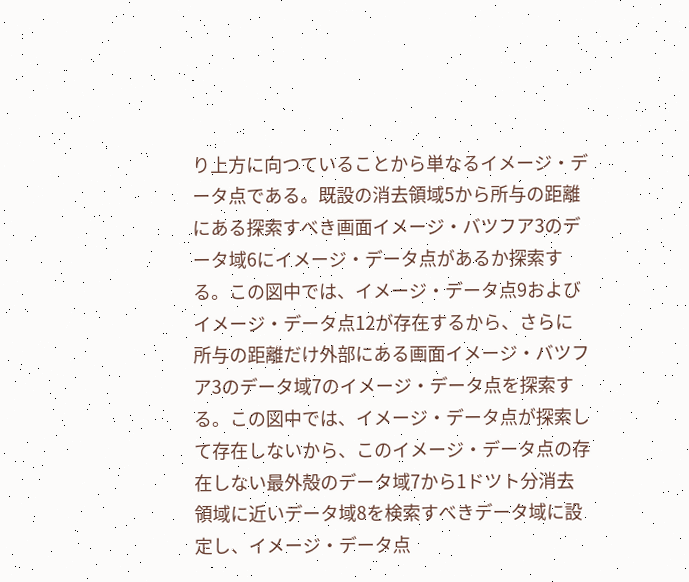り上方に向つていることから単なるイメージ・デ
ータ点である。既設の消去領域5から所与の距離
にある探索すべき画面イメージ・バツフア3のデ
ータ域6にイメージ・データ点があるか探索す
る。この図中では、イメージ・データ点9および
イメージ・データ点12が存在するから、さらに
所与の距離だけ外部にある画面イメージ・バツフ
ア3のデータ域7のイメージ・データ点を探索す
る。この図中では、イメージ・データ点が探索し
て存在しないから、このイメージ・データ点の存
在しない最外殻のデータ域7から1ドツト分消去
領域に近いデータ域8を検索すべきデータ域に設
定し、イメージ・データ点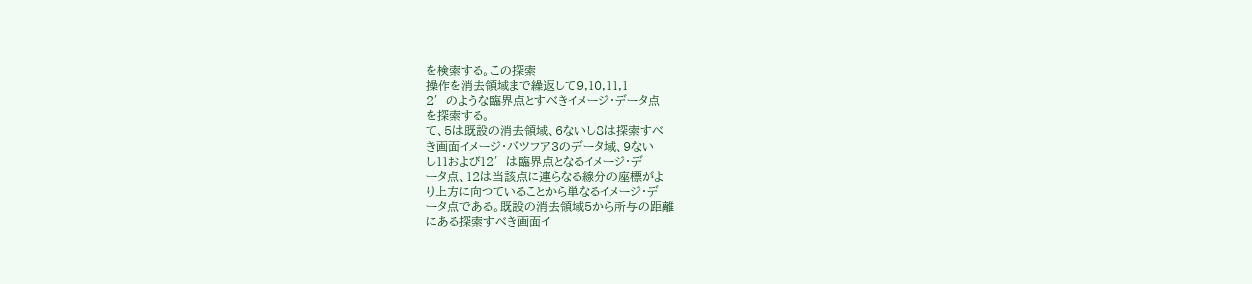を検索する。この探索
操作を消去領域まで繰返して9,10,11,1
2′のような臨界点とすべきイメージ・データ点
を探索する。
て、5は既設の消去領域、6ないし8は探索すべ
き画面イメージ・バツフア3のデータ域、9ない
し11および12′は臨界点となるイメージ・デ
ータ点、12は当該点に連らなる線分の座標がよ
り上方に向つていることから単なるイメージ・デ
ータ点である。既設の消去領域5から所与の距離
にある探索すべき画面イ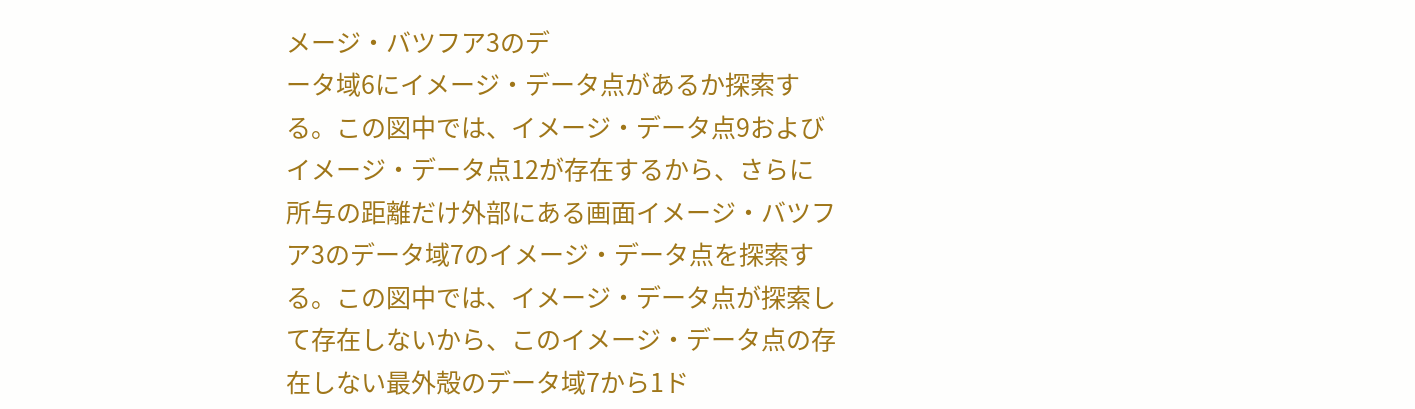メージ・バツフア3のデ
ータ域6にイメージ・データ点があるか探索す
る。この図中では、イメージ・データ点9および
イメージ・データ点12が存在するから、さらに
所与の距離だけ外部にある画面イメージ・バツフ
ア3のデータ域7のイメージ・データ点を探索す
る。この図中では、イメージ・データ点が探索し
て存在しないから、このイメージ・データ点の存
在しない最外殻のデータ域7から1ド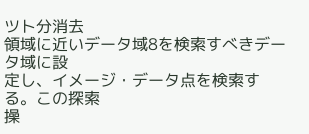ツト分消去
領域に近いデータ域8を検索すべきデータ域に設
定し、イメージ・データ点を検索する。この探索
操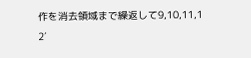作を消去領域まで繰返して9,10,11,1
2′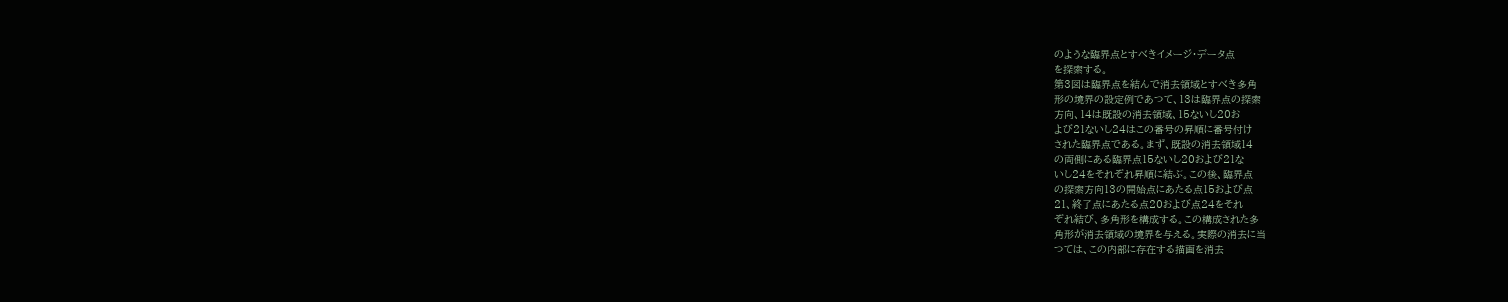のような臨界点とすべきイメージ・データ点
を探索する。
第3図は臨界点を結んで消去領域とすべき多角
形の境界の設定例であつて、13は臨界点の探索
方向、14は既設の消去領域、15ないし20お
よび21ないし24はこの番号の昇順に番号付け
された臨界点である。まず、既設の消去領域14
の両側にある臨界点15ないし20および21な
いし24をそれぞれ昇順に結ぶ。この後、臨界点
の探索方向13の開始点にあたる点15および点
21、終了点にあたる点20および点24をそれ
ぞれ結び、多角形を構成する。この構成された多
角形が消去領域の境界を与える。実際の消去に当
つては、この内部に存在する描画を消去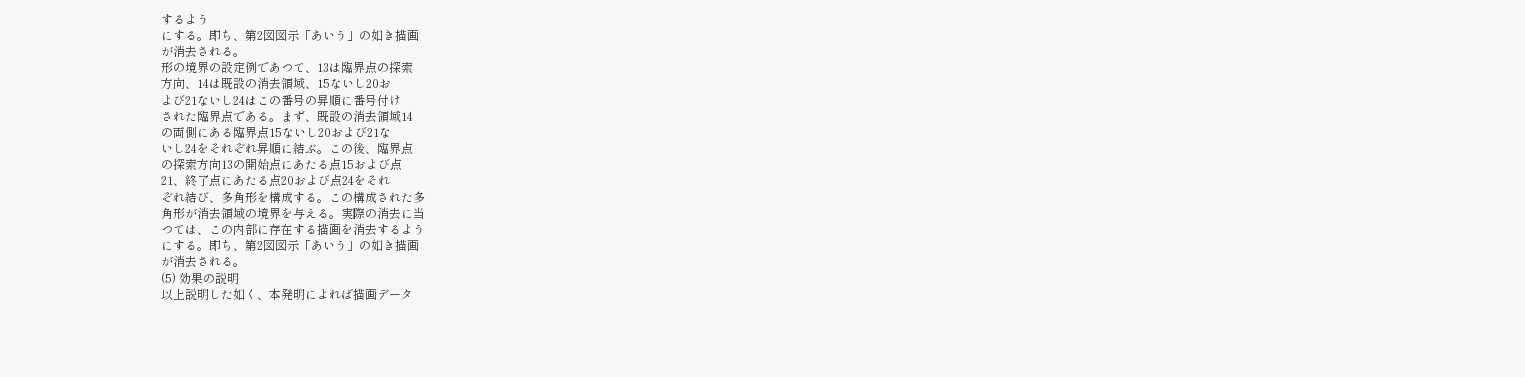するよう
にする。即ち、第2図図示「あいう」の如き描画
が消去される。
形の境界の設定例であつて、13は臨界点の探索
方向、14は既設の消去領域、15ないし20お
よび21ないし24はこの番号の昇順に番号付け
された臨界点である。まず、既設の消去領域14
の両側にある臨界点15ないし20および21な
いし24をそれぞれ昇順に結ぶ。この後、臨界点
の探索方向13の開始点にあたる点15および点
21、終了点にあたる点20および点24をそれ
ぞれ結び、多角形を構成する。この構成された多
角形が消去領域の境界を与える。実際の消去に当
つては、この内部に存在する描画を消去するよう
にする。即ち、第2図図示「あいう」の如き描画
が消去される。
(5) 効果の説明
以上説明した如く、本発明によれば描画データ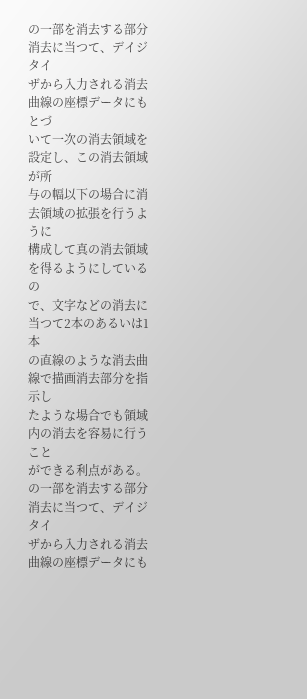の一部を消去する部分消去に当つて、デイジタイ
ザから入力される消去曲線の座標データにもとづ
いて一次の消去領域を設定し、この消去領域が所
与の幅以下の場合に消去領域の拡張を行うように
構成して真の消去領域を得るようにしているの
で、文字などの消去に当つて2本のあるいは1本
の直線のような消去曲線で描画消去部分を指示し
たような場合でも領域内の消去を容易に行うこと
ができる利点がある。
の一部を消去する部分消去に当つて、デイジタイ
ザから入力される消去曲線の座標データにも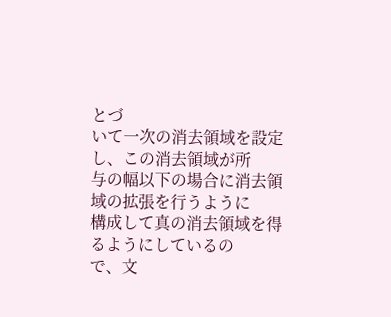とづ
いて一次の消去領域を設定し、この消去領域が所
与の幅以下の場合に消去領域の拡張を行うように
構成して真の消去領域を得るようにしているの
で、文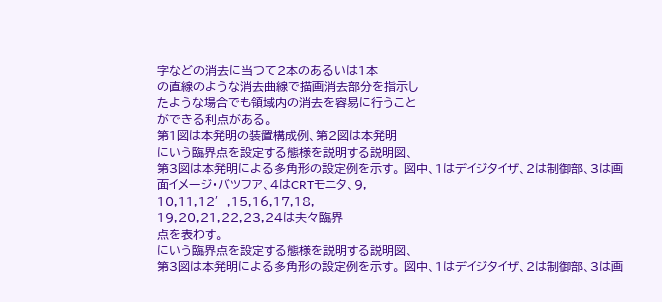字などの消去に当つて2本のあるいは1本
の直線のような消去曲線で描画消去部分を指示し
たような場合でも領域内の消去を容易に行うこと
ができる利点がある。
第1図は本発明の装置構成例、第2図は本発明
にいう臨界点を設定する態様を説明する説明図、
第3図は本発明による多角形の設定例を示す。 図中、1はデイジタイザ、2は制御部、3は画
面イメージ・バツフア、4はCRTモニタ、9,
10,11,12′,15,16,17,18,
19,20,21,22,23,24は夫々臨界
点を表わす。
にいう臨界点を設定する態様を説明する説明図、
第3図は本発明による多角形の設定例を示す。 図中、1はデイジタイザ、2は制御部、3は画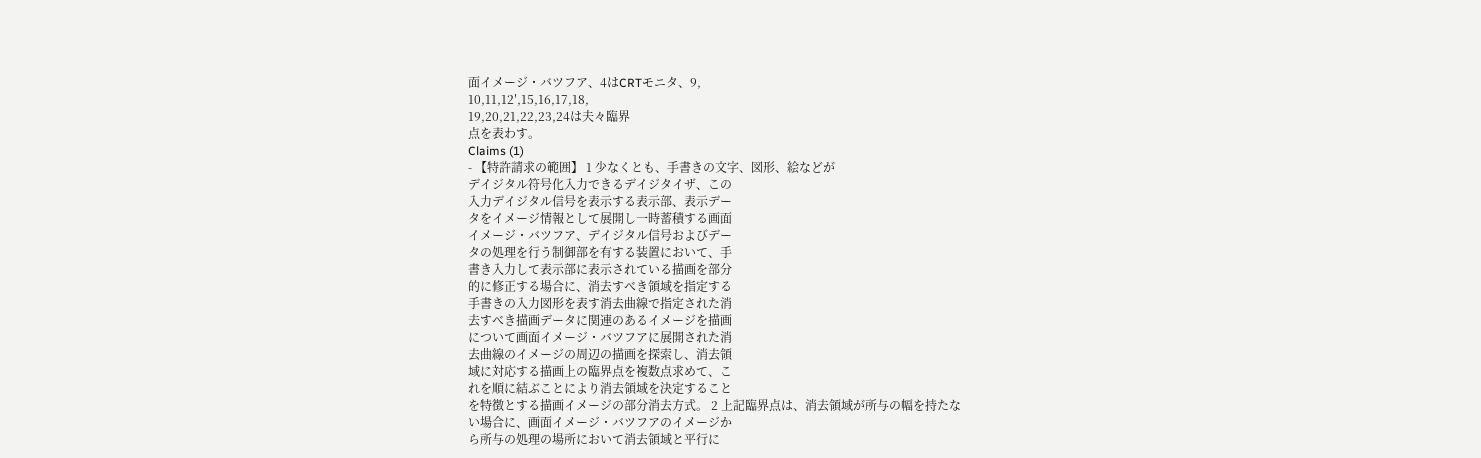面イメージ・バツフア、4はCRTモニタ、9,
10,11,12′,15,16,17,18,
19,20,21,22,23,24は夫々臨界
点を表わす。
Claims (1)
- 【特許請求の範囲】 1 少なくとも、手書きの文字、図形、絵などが
デイジタル符号化入力できるデイジタイザ、この
入力デイジタル信号を表示する表示部、表示デー
タをイメージ情報として展開し一時蓄積する画面
イメージ・バツフア、デイジタル信号およびデー
タの処理を行う制御部を有する装置において、手
書き入力して表示部に表示されている描画を部分
的に修正する場合に、消去すべき領域を指定する
手書きの入力図形を表す消去曲線で指定された消
去すべき描画データに関連のあるイメージを描画
について画面イメージ・バツフアに展開された消
去曲線のイメージの周辺の描画を探索し、消去領
域に対応する描画上の臨界点を複数点求めて、こ
れを順に結ぶことにより消去領域を決定すること
を特徴とする描画イメージの部分消去方式。 2 上記臨界点は、消去領域が所与の幅を持たな
い場合に、画面イメージ・バツフアのイメージか
ら所与の処理の場所において消去領域と平行に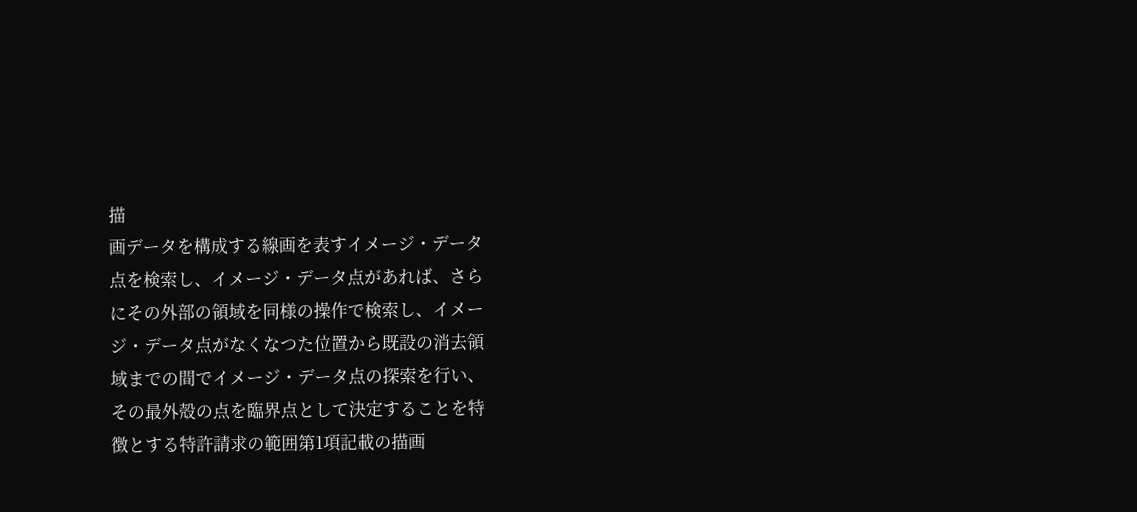描
画データを構成する線画を表すイメージ・データ
点を検索し、イメージ・データ点があれば、さら
にその外部の領域を同様の操作で検索し、イメー
ジ・データ点がなくなつた位置から既設の消去領
域までの間でイメージ・データ点の探索を行い、
その最外殻の点を臨界点として決定することを特
徴とする特許請求の範囲第1項記載の描画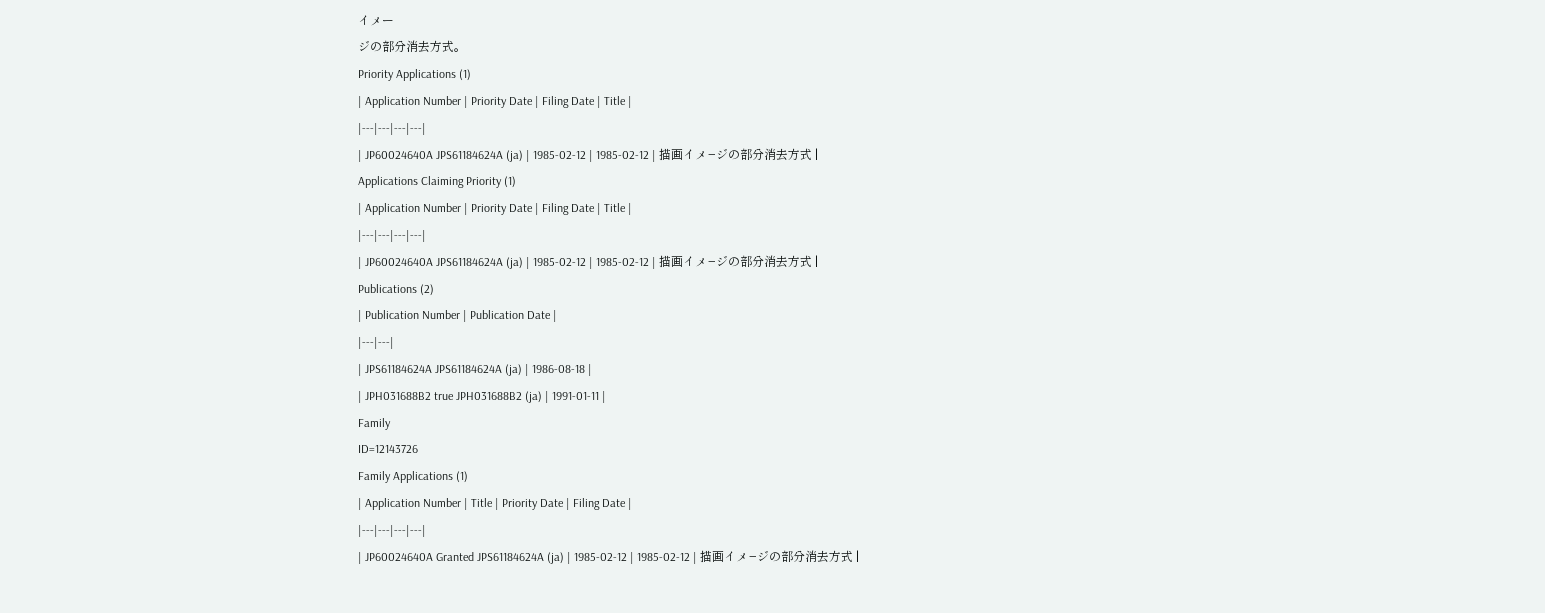イメー
ジの部分消去方式。
Priority Applications (1)
| Application Number | Priority Date | Filing Date | Title |
|---|---|---|---|
| JP60024640A JPS61184624A (ja) | 1985-02-12 | 1985-02-12 | 描画イメ−ジの部分消去方式 |
Applications Claiming Priority (1)
| Application Number | Priority Date | Filing Date | Title |
|---|---|---|---|
| JP60024640A JPS61184624A (ja) | 1985-02-12 | 1985-02-12 | 描画イメ−ジの部分消去方式 |
Publications (2)
| Publication Number | Publication Date |
|---|---|
| JPS61184624A JPS61184624A (ja) | 1986-08-18 |
| JPH031688B2 true JPH031688B2 (ja) | 1991-01-11 |
Family
ID=12143726
Family Applications (1)
| Application Number | Title | Priority Date | Filing Date |
|---|---|---|---|
| JP60024640A Granted JPS61184624A (ja) | 1985-02-12 | 1985-02-12 | 描画イメ−ジの部分消去方式 |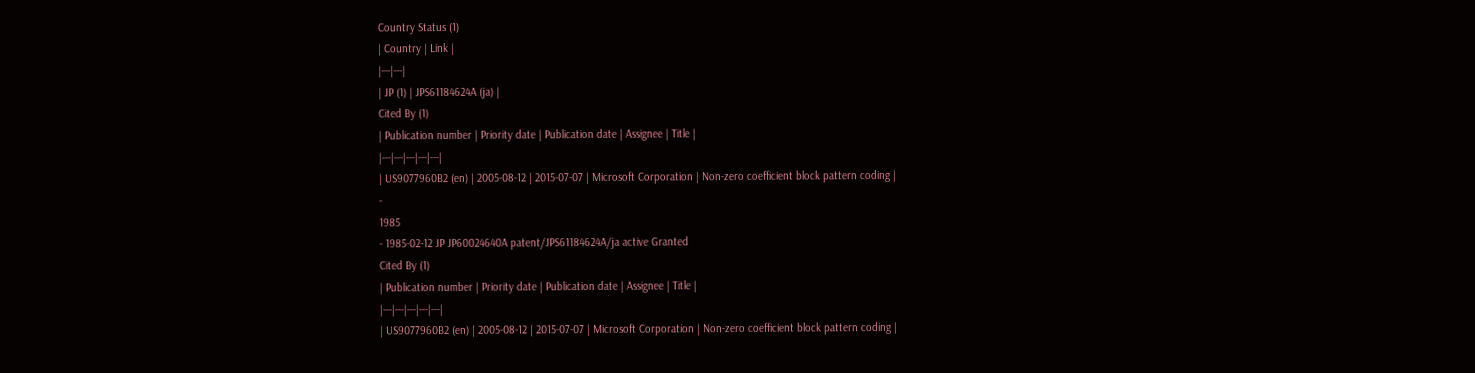Country Status (1)
| Country | Link |
|---|---|
| JP (1) | JPS61184624A (ja) |
Cited By (1)
| Publication number | Priority date | Publication date | Assignee | Title |
|---|---|---|---|---|
| US9077960B2 (en) | 2005-08-12 | 2015-07-07 | Microsoft Corporation | Non-zero coefficient block pattern coding |
-
1985
- 1985-02-12 JP JP60024640A patent/JPS61184624A/ja active Granted
Cited By (1)
| Publication number | Priority date | Publication date | Assignee | Title |
|---|---|---|---|---|
| US9077960B2 (en) | 2005-08-12 | 2015-07-07 | Microsoft Corporation | Non-zero coefficient block pattern coding |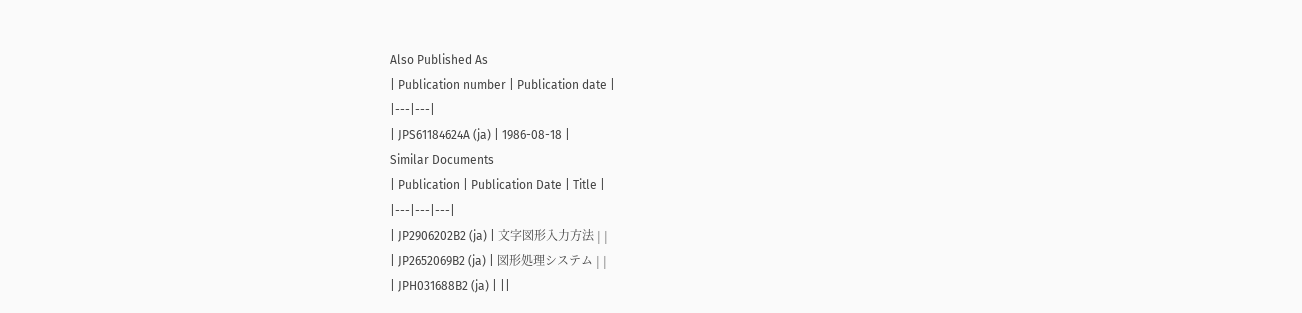Also Published As
| Publication number | Publication date |
|---|---|
| JPS61184624A (ja) | 1986-08-18 |
Similar Documents
| Publication | Publication Date | Title |
|---|---|---|
| JP2906202B2 (ja) | 文字図形入力方法 | |
| JP2652069B2 (ja) | 図形処理システム | |
| JPH031688B2 (ja) | ||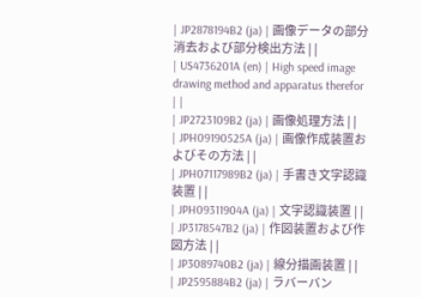| JP2878194B2 (ja) | 画像データの部分消去および部分検出方法 | |
| US4736201A (en) | High speed image drawing method and apparatus therefor | |
| JP2723109B2 (ja) | 画像処理方法 | |
| JPH09190525A (ja) | 画像作成装置およびその方法 | |
| JPH07117989B2 (ja) | 手書き文字認識装置 | |
| JPH09311904A (ja) | 文字認識装置 | |
| JP3178547B2 (ja) | 作図装置および作図方法 | |
| JP3089740B2 (ja) | 線分描画装置 | |
| JP2595884B2 (ja) | ラバーバン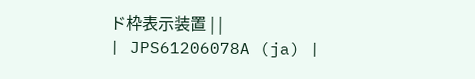ド枠表示装置 | |
| JPS61206078A (ja) |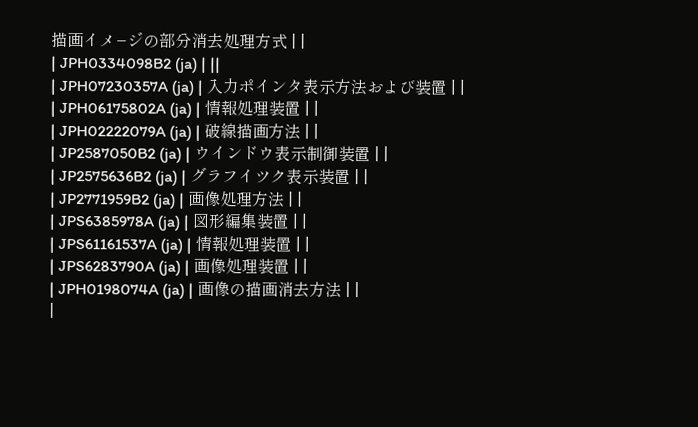描画イメ−ジの部分消去処理方式 | |
| JPH0334098B2 (ja) | ||
| JPH07230357A (ja) | 入力ポインタ表示方法および装置 | |
| JPH06175802A (ja) | 情報処理装置 | |
| JPH02222079A (ja) | 破線描画方法 | |
| JP2587050B2 (ja) | ウインドウ表示制御装置 | |
| JP2575636B2 (ja) | グラフイツク表示装置 | |
| JP2771959B2 (ja) | 画像処理方法 | |
| JPS6385978A (ja) | 図形編集装置 | |
| JPS61161537A (ja) | 情報処理装置 | |
| JPS6283790A (ja) | 画像処理装置 | |
| JPH0198074A (ja) | 画像の描画消去方法 | |
|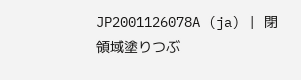JP2001126078A (ja) | 閉領域塗りつぶ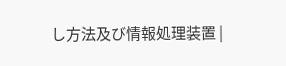し方法及び情報処理装置 |